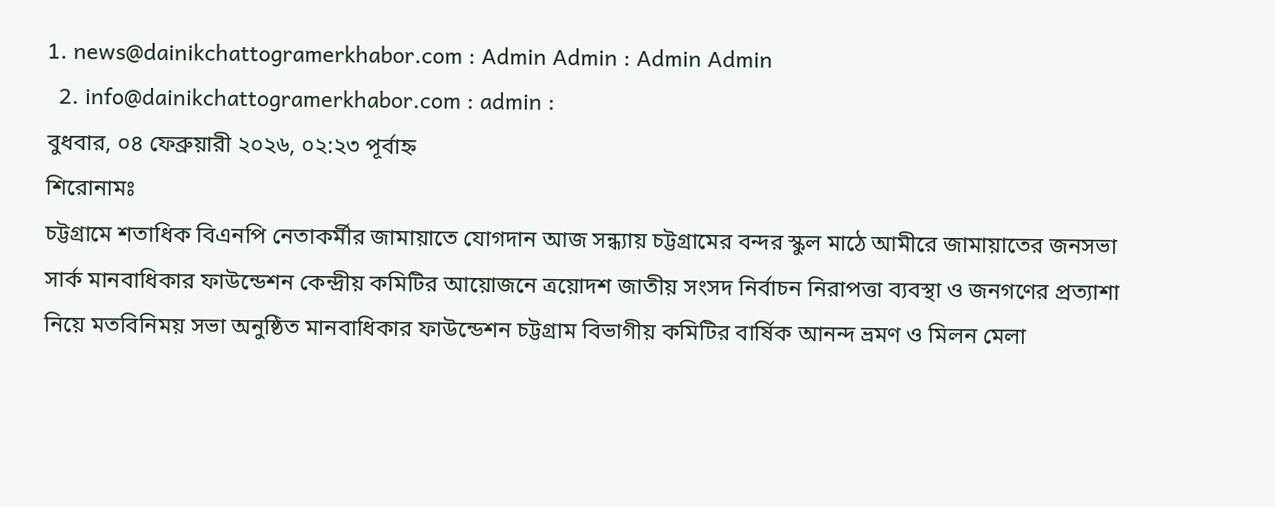1. news@dainikchattogramerkhabor.com : Admin Admin : Admin Admin
  2. info@dainikchattogramerkhabor.com : admin :
বুধবার, ০৪ ফেব্রুয়ারী ২০২৬, ০২:২৩ পূর্বাহ্ন
শিরোনামঃ
চট্টগ্রামে শতাধিক বিএনপি নেতাকর্মীর জামায়াতে যোগদান আজ সন্ধ্যায় চট্টগ্রামের বন্দর স্কুল মাঠে আমীরে জামায়াতের জনসভা সার্ক মানবাধিকার ফাউন্ডেশন কেন্দ্রীয় কমিটির আয়োজনে ত্রয়োদশ জাতীয় সংসদ নির্বাচন নিরাপত্তা ব্যবস্থা ও জনগণের প্রত্যাশা নিয়ে মতবিনিময় সভা অনুষ্ঠিত মানবাধিকার ফাউন্ডেশন চট্টগ্রাম বিভাগীয় কমিটির বার্ষিক আনন্দ ভ্রমণ ও মিলন মেলা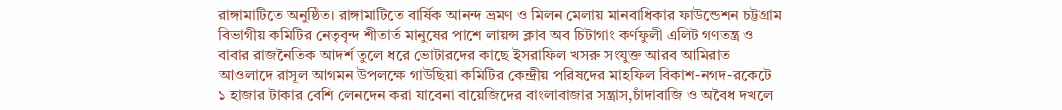রাঙ্গামাটিতে অনুষ্ঠিত। রাঙ্গামাটিতে বার্ষিক আনন্দ ভ্রমণ ও মিলন মেলায় মানবাধিকার ফাউন্ডেশন চট্টগ্রাম বিভাগীয় কমিটির নেতৃবৃন্দ শীতার্ত মানুষের পাশে লায়ন্স ক্লাব অব চিটাগাং কর্ণফুলী এলিট গণতন্ত্র ও বাবার রাজনৈতিক আদর্শ তুলে ধরে ভোটারদের কাছে ইসরাফিল খসরু সংযুক্ত আরব আমিরাত আওলাদে রাসূল আগমন উপলক্ষে গাউছিয়া কমিটির কেন্দ্রীয় পরিষদের মাহফিল বিকাশ-নগদ-রকেটে ১ হাজার টাকার বেশি লেনদেন করা যাবেনা বায়েজিদের বাংলাবাজার সন্ত্রাস,চাঁদাবাজি ও অবৈধ দখলে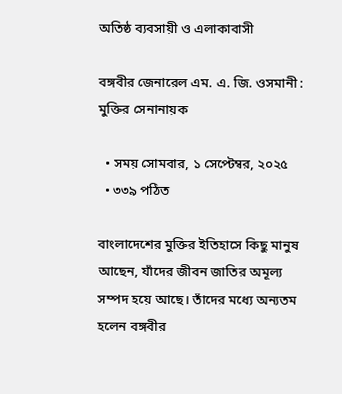অতিষ্ঠ ব্যবসায়ী ও এলাকাবাসী

বঙ্গবীর জেনারেল এম. এ. জি. ওসমানী : মুক্তির সেনানায়ক

  • সময় সোমবার, ১ সেপ্টেম্বর, ২০২৫
  • ৩৩৯ পঠিত

বাংলাদেশের মুক্তির ইতিহাসে কিছু মানুষ আছেন, যাঁদের জীবন জাতির অমূল্য সম্পদ হয়ে আছে। তাঁদের মধ্যে অন্যতম হলেন বঙ্গবীর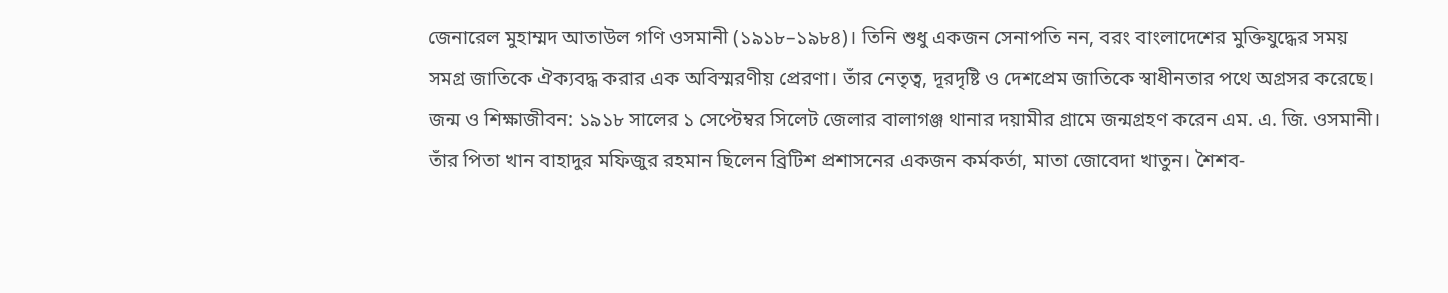জেনারেল মুহাম্মদ আতাউল গণি ওসমানী (১৯১৮–১৯৮৪)। তিনি শুধু একজন সেনাপতি নন, বরং বাংলাদেশের মুক্তিযুদ্ধের সময় সমগ্র জাতিকে ঐক্যবদ্ধ করার এক অবিস্মরণীয় প্রেরণা। তাঁর নেতৃত্ব, দূরদৃষ্টি ও দেশপ্রেম জাতিকে স্বাধীনতার পথে অগ্রসর করেছে।
জন্ম ও শিক্ষাজীবন: ১৯১৮ সালের ১ সেপ্টেম্বর সিলেট জেলার বালাগঞ্জ থানার দয়ামীর গ্রামে জন্মগ্রহণ করেন এম. এ. জি. ওসমানী। তাঁর পিতা খান বাহাদুর মফিজুর রহমান ছিলেন ব্রিটিশ প্রশাসনের একজন কর্মকর্তা, মাতা জোবেদা খাতুন। শৈশব-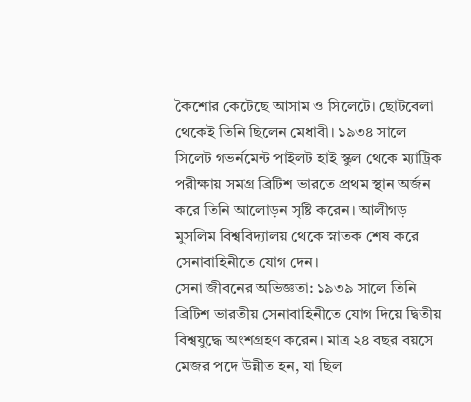কৈশোর কেটেছে আসাম ও সিলেটে। ছোটবেলা থেকেই তিনি ছিলেন মেধাবী। ১৯৩৪ সালে সিলেট গভর্নমেন্ট পাইলট হাই স্কুল থেকে ম্যাট্রিক পরীক্ষায় সমগ্র ব্রিটিশ ভারতে প্রথম স্থান অর্জন করে তিনি আলোড়ন সৃষ্টি করেন। আলীগড় মুসলিম বিশ্ববিদ্যালয় থেকে স্নাতক শেষ করে সেনাবাহিনীতে যোগ দেন।
সেনা জীবনের অভিজ্ঞতা: ১৯৩৯ সালে তিনি ব্রিটিশ ভারতীয় সেনাবাহিনীতে যোগ দিয়ে দ্বিতীয় বিশ্বযুদ্ধে অংশগ্রহণ করেন। মাত্র ২৪ বছর বয়সে মেজর পদে উন্নীত হন, যা ছিল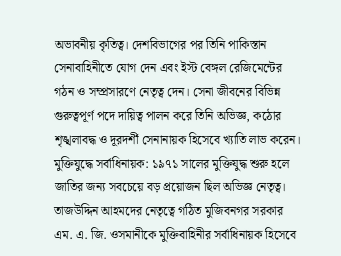অভাবনীয় কৃতিত্ব। দেশবিভাগের পর তিনি পাকিস্তান সেনাবাহিনীতে যোগ দেন এবং ইস্ট বেঙ্গল রেজিমেন্টের গঠন ও সম্প্রসারণে নেতৃত্ব দেন। সেনা জীবনের বিভিন্ন গুরুত্বপূর্ণ পদে দায়িত্ব পালন করে তিনি অভিজ্ঞ, কঠোর শৃঙ্খলাবদ্ধ ও দূরদর্শী সেনানায়ক হিসেবে খ্যাতি লাভ করেন।
মুক্তিযুদ্ধে সর্বাধিনায়ক: ১৯৭১ সালের মুক্তিযুদ্ধ শুরু হলে জাতির জন্য সবচেয়ে বড় প্রয়োজন ছিল অভিজ্ঞ নেতৃত্ব। তাজউদ্দিন আহমদের নেতৃত্বে গঠিত মুজিবনগর সরকার এম. এ. জি. ওসমানীকে মুক্তিবাহিনীর সর্বাধিনায়ক হিসেবে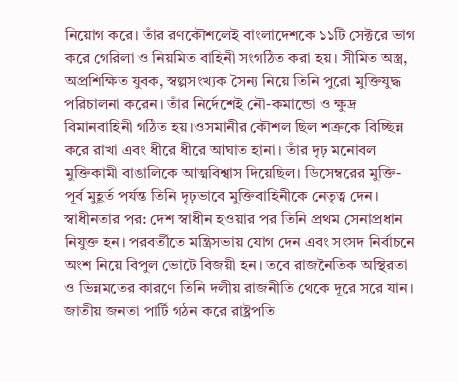নিয়োগ করে। তাঁর রণকৌশলেই বাংলাদেশকে ১১টি সেক্টরে ভাগ করে গেরিলা ও নিয়মিত বাহিনী সংগঠিত করা হয়। সীমিত অস্ত্র, অপ্রশিক্ষিত যুবক, স্বল্পসংখ্যক সৈন্য নিয়ে তিনি পুরো মুক্তিযুদ্ধ পরিচালনা করেন। তাঁর নির্দেশেই নৌ-কমান্ডো ও ক্ষুদ্র বিমানবাহিনী গঠিত হয়।ওসমানীর কৌশল ছিল শত্রুকে বিচ্ছিন্ন করে রাখা এবং ধীরে ধীরে আঘাত হানা। তাঁর দৃঢ় মনোবল মুক্তিকামী বাঙালিকে আত্মবিশ্বাস দিয়েছিল। ডিসেম্বরের মুক্তি-পূর্ব মুহূর্ত পর্যন্ত তিনি দৃঢ়ভাবে মুক্তিবাহিনীকে নেতৃত্ব দেন।
স্বাধীনতার পর: দেশ স্বাধীন হওয়ার পর তিনি প্রথম সেনাপ্রধান নিযুক্ত হন। পরবর্তীতে মন্ত্রিসভায় যোগ দেন এবং সংসদ নির্বাচনে অংশ নিয়ে বিপুল ভোটে বিজয়ী হন। তবে রাজনৈতিক অস্থিরতা ও ভিন্নমতের কারণে তিনি দলীয় রাজনীতি থেকে দূরে সরে যান। জাতীয় জনতা পার্টি গঠন করে রাষ্ট্রপতি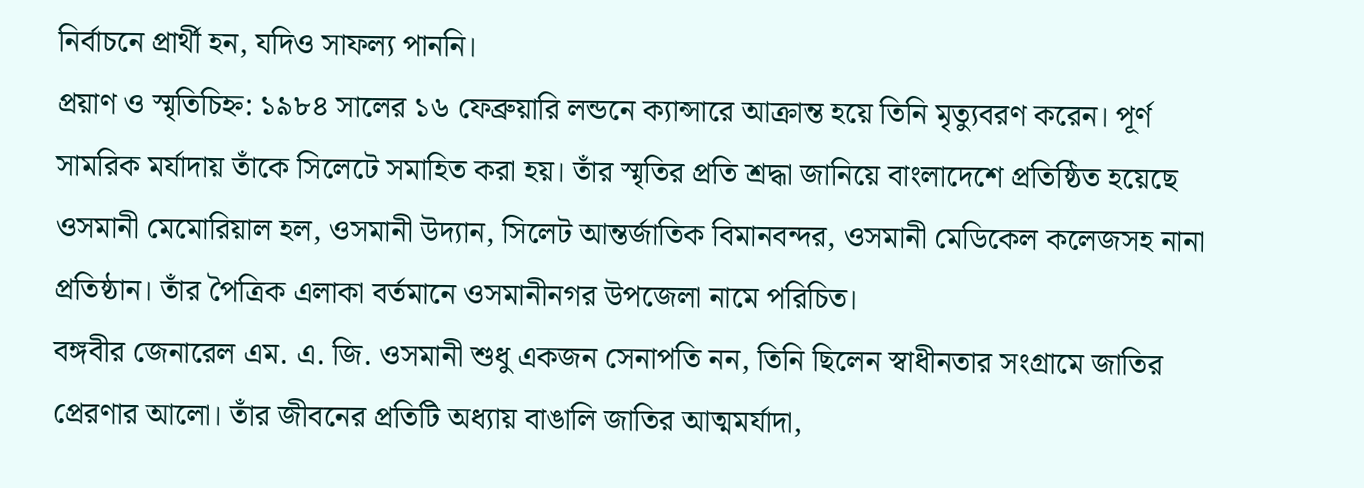নির্বাচনে প্রার্থী হন, যদিও সাফল্য পাননি।
প্রয়াণ ও স্মৃতিচিহ্ন: ১৯৮৪ সালের ১৬ ফেব্রুয়ারি লন্ডনে ক্যান্সারে আক্রান্ত হয়ে তিনি মৃত্যুবরণ করেন। পূর্ণ সামরিক মর্যাদায় তাঁকে সিলেটে সমাহিত করা হয়। তাঁর স্মৃতির প্রতি শ্রদ্ধা জানিয়ে বাংলাদেশে প্রতিষ্ঠিত হয়েছে ওসমানী মেমোরিয়াল হল, ওসমানী উদ্যান, সিলেট আন্তর্জাতিক বিমানবন্দর, ওসমানী মেডিকেল কলেজসহ নানা প্রতিষ্ঠান। তাঁর পৈত্রিক এলাকা বর্তমানে ওসমানীনগর উপজেলা নামে পরিচিত।
বঙ্গবীর জেনারেল এম. এ. জি. ওসমানী শুধু একজন সেনাপতি নন, তিনি ছিলেন স্বাধীনতার সংগ্রামে জাতির প্রেরণার আলো। তাঁর জীবনের প্রতিটি অধ্যায় বাঙালি জাতির আত্মমর্যাদা,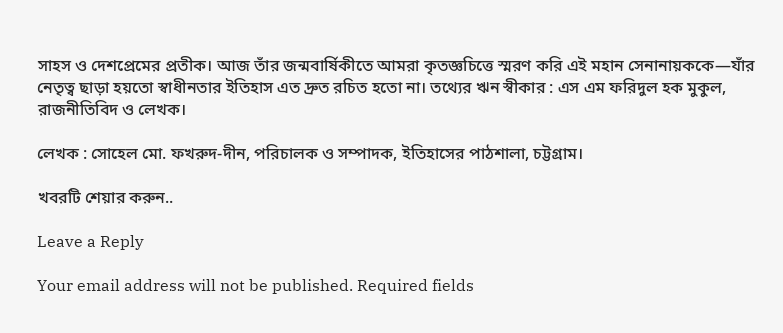সাহস ও দেশপ্রেমের প্রতীক। আজ তাঁর জন্মবার্ষিকীতে আমরা কৃতজ্ঞচিত্তে স্মরণ করি এই মহান সেনানায়ককে—যাঁর নেতৃত্ব ছাড়া হয়তো স্বাধীনতার ইতিহাস এত দ্রুত রচিত হতো না। তথ্যের ঋন স্বীকার : এস এম ফরিদুল হক মুকুল, রাজনীতিবিদ ও লেখক।

লেখক : সোহেল মো. ফখরুদ-দীন, পরিচালক ও সম্পাদক, ইতিহাসের পাঠশালা, চট্টগ্রাম।

খবরটি শেয়ার করুন..

Leave a Reply

Your email address will not be published. Required fields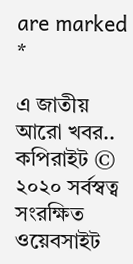are marked *

এ জাতীয় আরো খবর..
কপিরাইট © ২০২০ সর্বস্বত্ব সংরক্ষিত
ওয়েবসাইট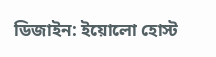ডিজাইন: ইয়োলো হোস্ট